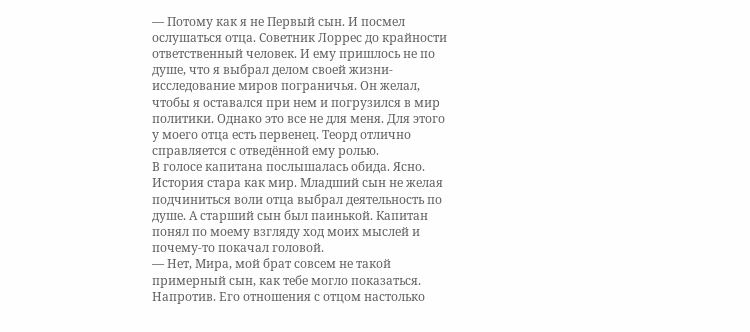— Потому как я не Первый сын. И посмел ослушаться отца. Советник Лоррес до крайности ответственный человек. И ему пришлось не по душе, что я выбрал делом своей жизни-исследование миров пограничья. Он желал, чтобы я оставался при нем и погрузился в мир политики. Однако это все не для меня. Для этого у моего отца есть первенец. Теорд отлично справляется с отведённой ему ролью.
В голосе капитана послышалась обида. Ясно. История стара как мир. Младший сын не желая подчиниться воли отца выбрал деятельность по душе. А старший сын был паинькой. Капитан понял по моему взгляду ход моих мыслей и почему-то покачал головой.
— Нет, Мира, мой брат совсем не такой примерный сын, как тебе могло показаться. Напротив. Его отношения с отцом настолько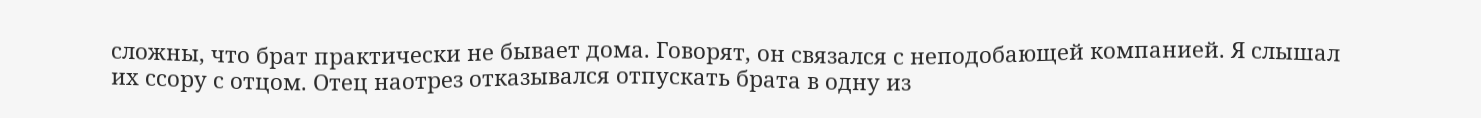сложны, что брат практически не бывает дома. Говорят, он связался с неподобающей компанией. Я слышал их ссору с отцом. Отец наотрез отказывался отпускать брата в одну из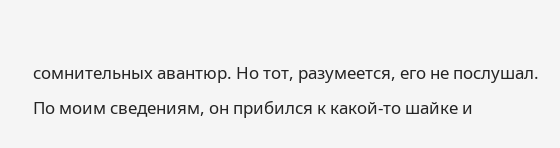сомнительных авантюр. Но тот, разумеется, его не послушал. По моим сведениям, он прибился к какой-то шайке и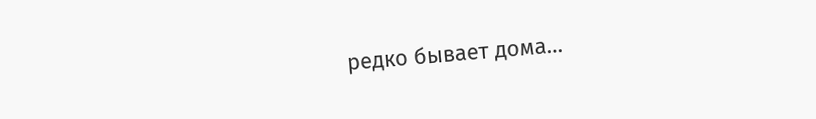редко бывает дома…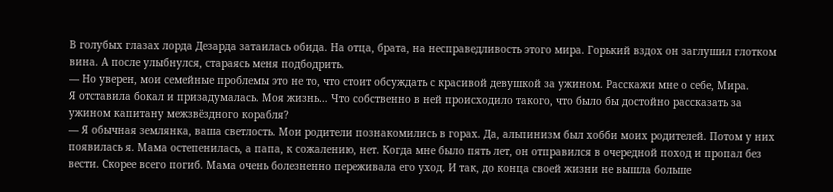В голубых глазах лорда Дезарда затаилась обида. На отца, брата, на несправедливость этого мира. Горький вздох он заглушил глотком вина. А после улыбнулся, стараясь меня подбодрить.
— Но уверен, мои семейные проблемы это не то, что стоит обсуждать с красивой девушкой за ужином. Расскажи мне о себе, Мира.
Я отставила бокал и призадумалась. Моя жизнь… Что собственно в ней происходило такого, что было бы достойно рассказать за ужином капитану межзвёздного корабля?
— Я обычная землянка, ваша светлость. Мои родители познакомились в горах. Да, альпинизм был хобби моих родителей. Потом у них появилась я. Мама остепенилась, а папа, к сожалению, нет. Когда мне было пять лет, он отправился в очередной поход и пропал без вести. Скорее всего погиб. Мама очень болезненно переживала его уход. И так, до конца своей жизни не вышла больше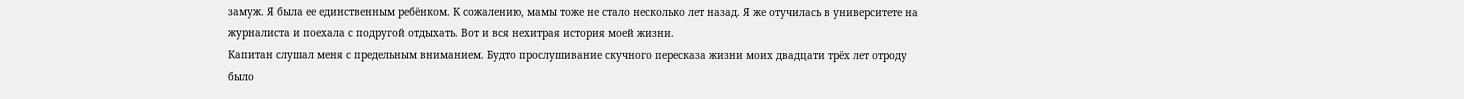замуж. Я была ее единственным ребёнком. К сожалению, мамы тоже не стало несколько лет назад. Я же отучилась в университете на журналиста и поехала с подругой отдыхать. Вот и вся нехитрая история моей жизни.
Капитан слушал меня с предельным вниманием. Будто прослушивание скучного пересказа жизни моих двадцати трёх лет отроду было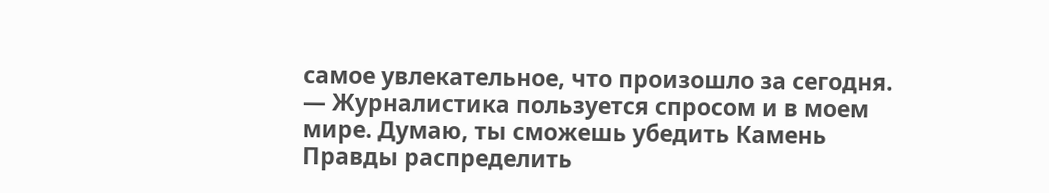самое увлекательное, что произошло за сегодня.
— Журналистика пользуется спросом и в моем мире. Думаю, ты сможешь убедить Камень Правды распределить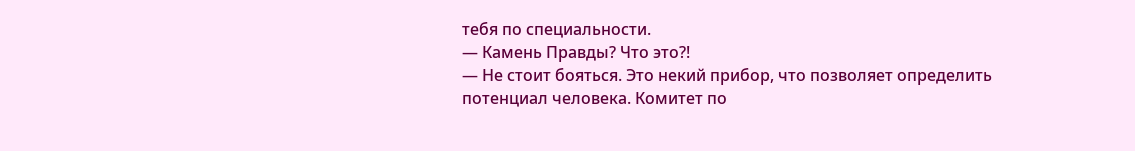тебя по специальности.
— Камень Правды? Что это?!
— Не стоит бояться. Это некий прибор, что позволяет определить потенциал человека. Комитет по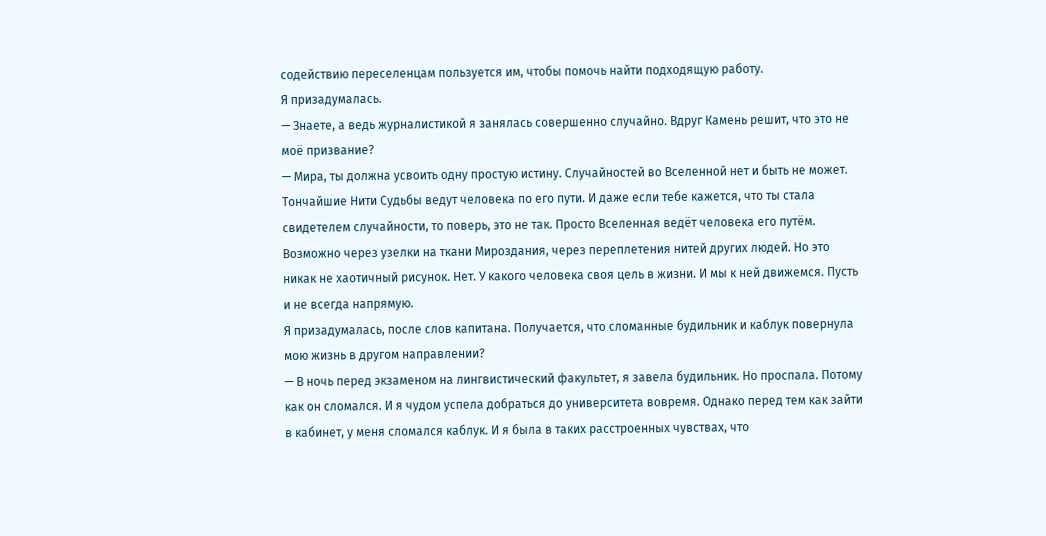содействию переселенцам пользуется им, чтобы помочь найти подходящую работу.
Я призадумалась.
— Знаете, а ведь журналистикой я занялась совершенно случайно. Вдруг Камень решит, что это не моё призвание?
— Мира, ты должна усвоить одну простую истину. Случайностей во Вселенной нет и быть не может. Тончайшие Нити Судьбы ведут человека по его пути. И даже если тебе кажется, что ты стала свидетелем случайности, то поверь, это не так. Просто Вселенная ведёт человека его путём. Возможно через узелки на ткани Мироздания, через переплетения нитей других людей. Но это никак не хаотичный рисунок. Нет. У какого человека своя цель в жизни. И мы к ней движемся. Пусть и не всегда напрямую.
Я призадумалась, после слов капитана. Получается, что сломанные будильник и каблук повернула мою жизнь в другом направлении?
— В ночь перед экзаменом на лингвистический факультет, я завела будильник. Но проспала. Потому как он сломался. И я чудом успела добраться до университета вовремя. Однако перед тем как зайти в кабинет, у меня сломался каблук. И я была в таких расстроенных чувствах, что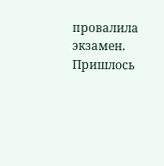провалила экзамен. Пришлось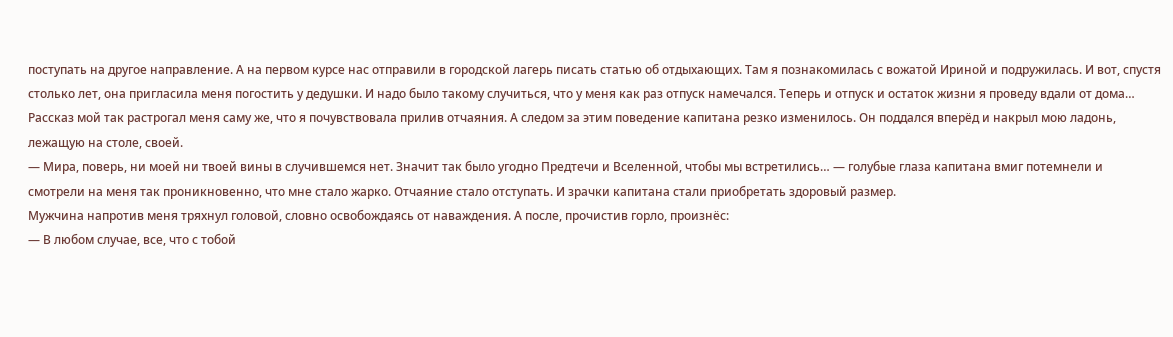поступать на другое направление. А на первом курсе нас отправили в городской лагерь писать статью об отдыхающих. Там я познакомилась с вожатой Ириной и подружилась. И вот, спустя столько лет, она пригласила меня погостить у дедушки. И надо было такому случиться, что у меня как раз отпуск намечался. Теперь и отпуск и остаток жизни я проведу вдали от дома…
Рассказ мой так растрогал меня саму же, что я почувствовала прилив отчаяния. А следом за этим поведение капитана резко изменилось. Он поддался вперёд и накрыл мою ладонь, лежащую на столе, своей.
— Мира, поверь, ни моей ни твоей вины в случившемся нет. Значит так было угодно Предтечи и Вселенной, чтобы мы встретились… — голубые глаза капитана вмиг потемнели и смотрели на меня так проникновенно, что мне стало жарко. Отчаяние стало отступать. И зрачки капитана стали приобретать здоровый размер.
Мужчина напротив меня тряхнул головой, словно освобождаясь от наваждения. А после, прочистив горло, произнёс:
— В любом случае, все, что с тобой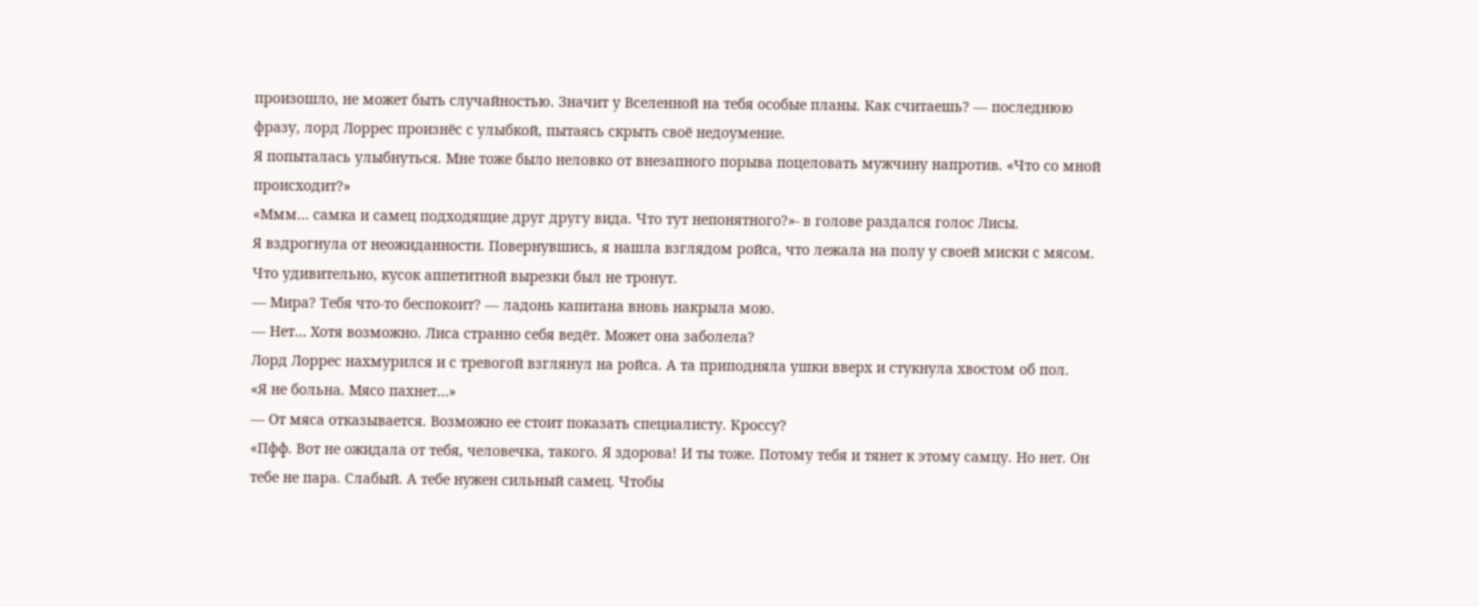произошло, не может быть случайностью. Значит у Вселенной на тебя особые планы. Как считаешь? — последнюю фразу, лорд Лоррес произнёс с улыбкой, пытаясь скрыть своё недоумение.
Я попыталась улыбнуться. Мне тоже было неловко от внезапного порыва поцеловать мужчину напротив. «Что со мной происходит?»
«Ммм… самка и самец подходящие друг другу вида. Что тут непонятного?»- в голове раздался голос Лисы.
Я вздрогнула от неожиданности. Повернувшись, я нашла взглядом ройса, что лежала на полу у своей миски с мясом. Что удивительно, кусок аппетитной вырезки был не тронут.
— Мира? Тебя что-то беспокоит? — ладонь капитана вновь накрыла мою.
— Нет… Хотя возможно. Лиса странно себя ведёт. Может она заболела?
Лорд Лоррес нахмурился и с тревогой взглянул на ройса. А та приподняла ушки вверх и стукнула хвостом об пол.
«Я не больна. Мясо пахнет…»
— От мяса отказывается. Возможно ее стоит показать специалисту. Кроссу?
«Пфф. Вот не ожидала от тебя, человечка, такого. Я здорова! И ты тоже. Потому тебя и тянет к этому самцу. Но нет. Он тебе не пара. Слабый. А тебе нужен сильный самец. Чтобы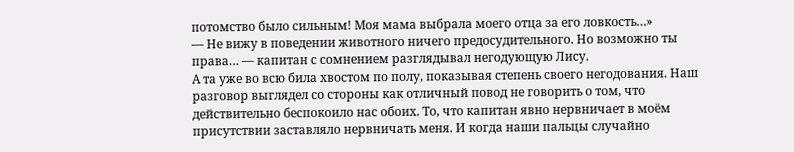потомство было сильным! Моя мама выбрала моего отца за его ловкость…»
— Не вижу в поведении животного ничего предосудительного. Но возможно ты права… — капитан с сомнением разглядывал негодующую Лису.
А та уже во всю била хвостом по полу, показывая степень своего негодования. Наш разговор выглядел со стороны как отличный повод не говорить о том, что действительно беспокоило нас обоих. То, что капитан явно нервничает в моём присутствии заставляло нервничать меня. И когда наши пальцы случайно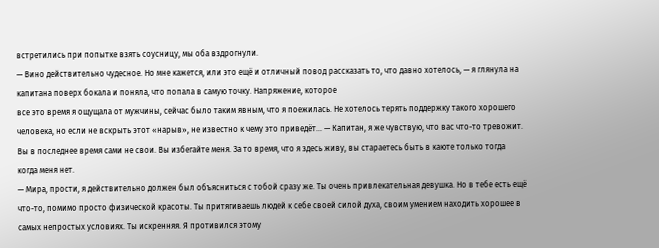встретились при попытке взять соусницу, мы оба вздрогнули.
— Вино действительно чудесное. Но мне кажется, или это ещё и отличный повод рассказать то, что давно хотелось, — я глянула на капитана поверх бокала и поняла, что попала в самую точку. Напряжение, которое
все это время я ощущала от мужчины, сейчас было таким явным, что я поежилась. Не хотелось терять поддержку такого хорошего человека, но если не вскрыть этот «нарыв», не известно к чему это приведёт… — Капитан, я же чувствую, что вас что-то тревожит. Вы в последнее время сами не свои. Вы избегайте меня. За то время, что я здесь живу, вы стараетесь быть в каюте только тогда когда меня нет.
— Мира, прости, я действительно должен был объясниться с тобой сразу же. Ты очень привлекательная девушка. Но в тебе есть ещё что-то, помимо просто физической красоты. Ты притягиваешь людей к себе своей силой духа, своим умением находить хорошее в самых непростых условиях. Ты искренняя. Я противился этому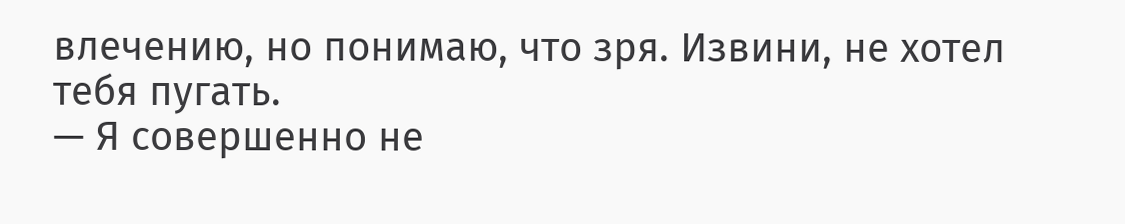влечению, но понимаю, что зря. Извини, не хотел тебя пугать.
— Я совершенно не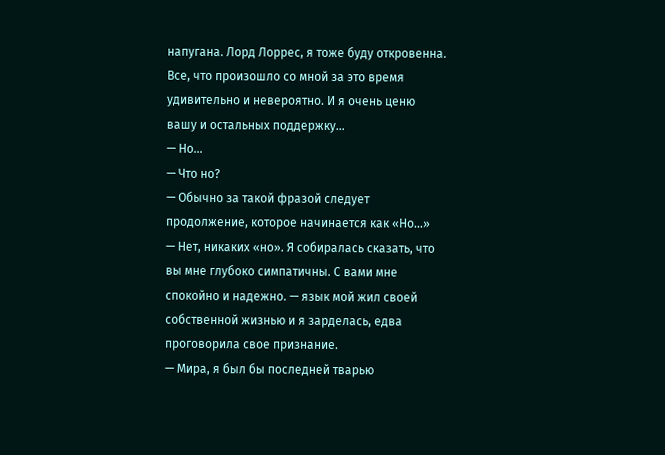напугана. Лорд Лоррес, я тоже буду откровенна. Все, что произошло со мной за это время удивительно и невероятно. И я очень ценю вашу и остальных поддержку…
— Но…
— Что но?
— Обычно за такой фразой следует продолжение, которое начинается как «Но…»
— Нет, никаких «но». Я собиралась сказать, что вы мне глубоко симпатичны. С вами мне спокойно и надежно. — язык мой жил своей собственной жизнью и я зарделась, едва проговорила свое признание.
— Мира, я был бы последней тварью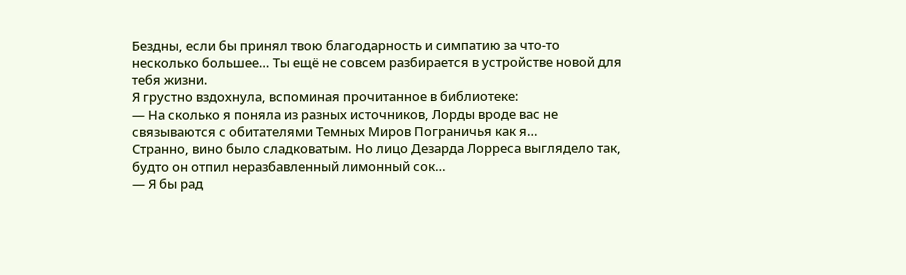Бездны, если бы принял твою благодарность и симпатию за что-то несколько большее… Ты ещё не совсем разбирается в устройстве новой для тебя жизни.
Я грустно вздохнула, вспоминая прочитанное в библиотеке:
— На сколько я поняла из разных источников, Лорды вроде вас не связываются с обитателями Темных Миров Пограничья как я…
Странно, вино было сладковатым. Но лицо Дезарда Лорреса выглядело так, будто он отпил неразбавленный лимонный сок…
— Я бы рад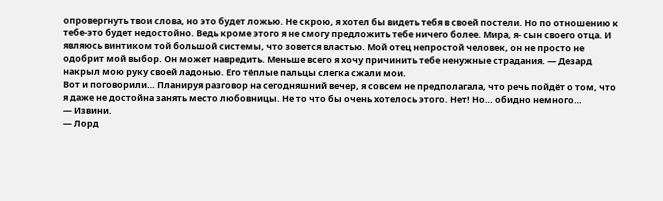опровергнуть твои слова, но это будет ложью. Не скрою, я хотел бы видеть тебя в своей постели. Но по отношению к тебе-это будет недостойно. Ведь кроме этого я не смогу предложить тебе ничего более. Мира, я- сын своего отца. И являюсь винтиком той большой системы, что зовется властью. Мой отец непростой человек, он не просто не одобрит мой выбор. Он может навредить. Меньше всего я хочу причинить тебе ненужные страдания. — Дезард накрыл мою руку своей ладонью. Его тёплые пальцы слегка сжали мои.
Вот и поговорили… Планируя разговор на сегодняшний вечер, я совсем не предполагала, что речь пойдёт о том, что я даже не достойна занять место любовницы. Не то что бы очень хотелось этого. Нет! Но… обидно немного…
— Извини.
— Лорд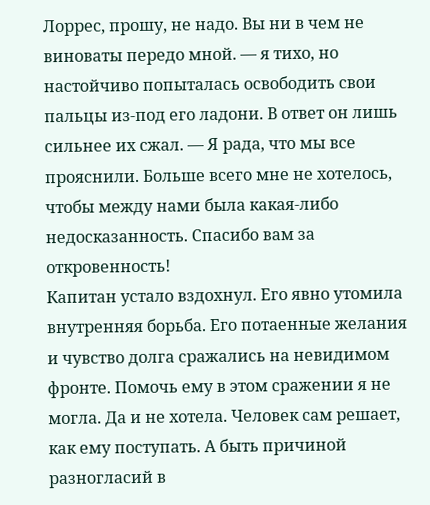Лоррес, прошу, не надо. Вы ни в чем не виноваты передо мной. — я тихо, но настойчиво попыталась освободить свои пальцы из-под его ладони. В ответ он лишь сильнее их сжал. — Я рада, что мы все прояснили. Больше всего мне не хотелось, чтобы между нами была какая-либо недосказанность. Спасибо вам за откровенность!
Капитан устало вздохнул. Его явно утомила внутренняя борьба. Его потаенные желания и чувство долга сражались на невидимом фронте. Помочь ему в этом сражении я не могла. Да и не хотела. Человек сам решает, как ему поступать. А быть причиной разногласий в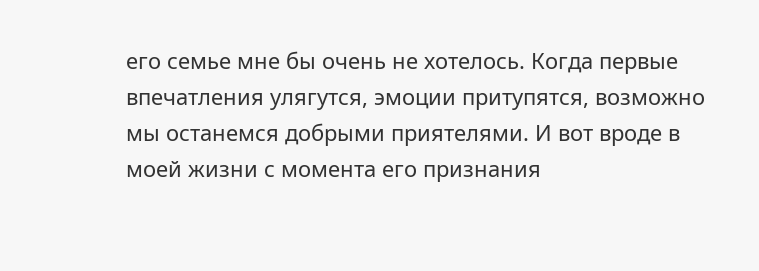его семье мне бы очень не хотелось. Когда первые впечатления улягутся, эмоции притупятся, возможно мы останемся добрыми приятелями. И вот вроде в моей жизни с момента его признания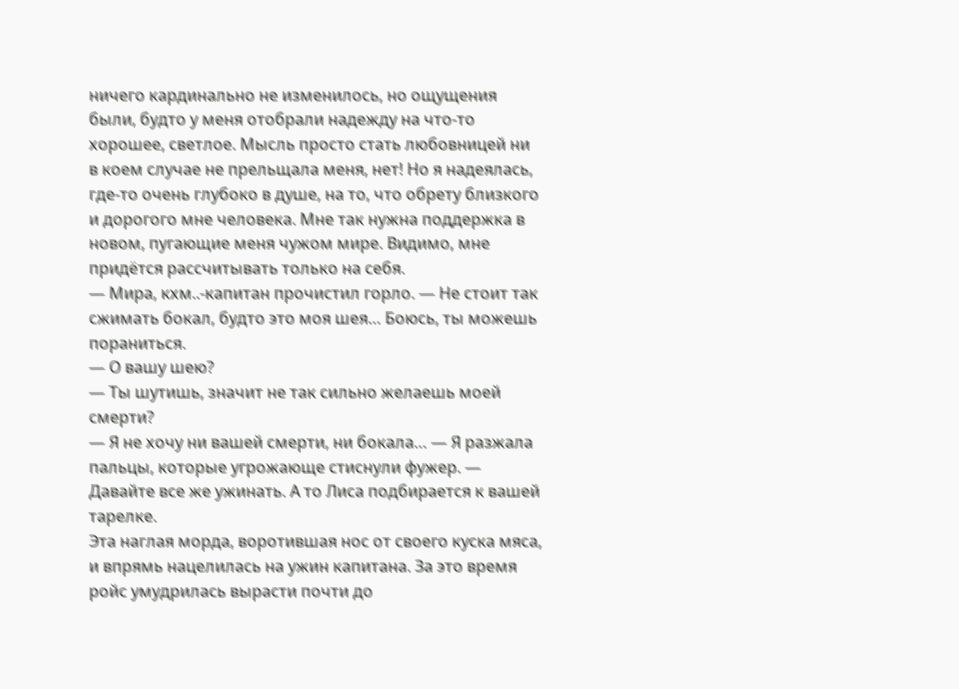ничего кардинально не изменилось, но ощущения были, будто у меня отобрали надежду на что-то хорошее, светлое. Мысль просто стать любовницей ни в коем случае не прельщала меня, нет! Но я надеялась, где-то очень глубоко в душе, на то, что обрету близкого и дорогого мне человека. Мне так нужна поддержка в новом, пугающие меня чужом мире. Видимо, мне придётся рассчитывать только на себя.
— Мира, кхм..-капитан прочистил горло. — Не стоит так сжимать бокал, будто это моя шея… Боюсь, ты можешь пораниться.
— О вашу шею?
— Ты шутишь, значит не так сильно желаешь моей смерти?
— Я не хочу ни вашей смерти, ни бокала… — Я разжала пальцы, которые угрожающе стиснули фужер. — Давайте все же ужинать. А то Лиса подбирается к вашей тарелке.
Эта наглая морда, воротившая нос от своего куска мяса, и впрямь нацелилась на ужин капитана. За это время ройс умудрилась вырасти почти до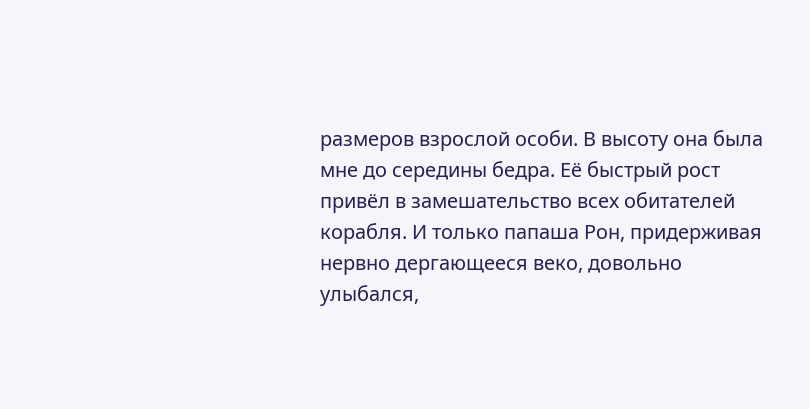размеров взрослой особи. В высоту она была мне до середины бедра. Её быстрый рост привёл в замешательство всех обитателей корабля. И только папаша Рон, придерживая нервно дергающееся веко, довольно улыбался,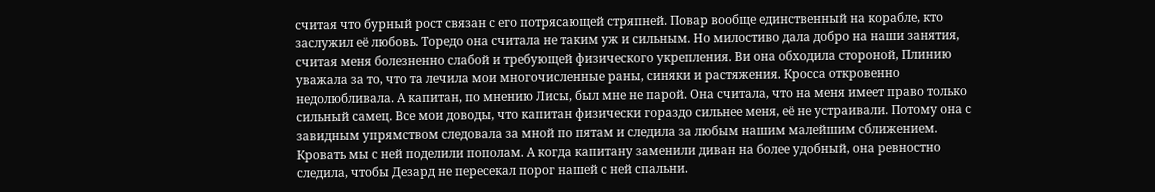считая что бурный рост связан с его потрясающей стряпней. Повар вообще единственный на корабле, кто заслужил её любовь. Торедо она считала не таким уж и сильным. Но милостиво дала добро на наши занятия, считая меня болезненно слабой и требующей физического укрепления. Ви она обходила стороной, Плинию уважала за то, что та лечила мои многочисленные раны, синяки и растяжения. Кросса откровенно недолюбливала. А капитан, по мнению Лисы, был мне не парой. Она считала, что на меня имеет право только сильный самец. Все мои доводы, что капитан физически гораздо сильнее меня, её не устраивали. Потому она с завидным упрямством следовала за мной по пятам и следила за любым нашим малейшим сближением. Кровать мы с ней поделили пополам. А когда капитану заменили диван на более удобный, она ревностно следила, чтобы Дезард не пересекал порог нашей с ней спальни.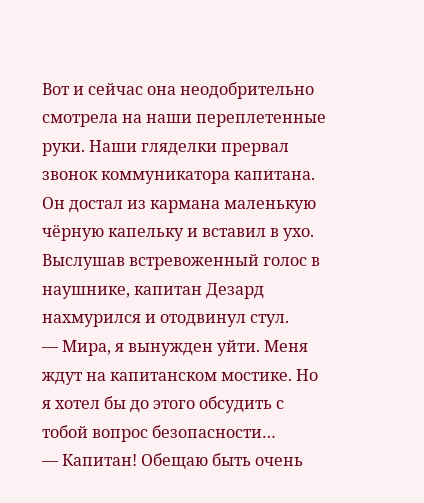Вот и сейчас она неодобрительно смотрела на наши переплетенные руки. Наши гляделки прервал звонок коммуникатора капитана. Он достал из кармана маленькую чёрную капельку и вставил в ухо.
Выслушав встревоженный голос в наушнике, капитан Дезард нахмурился и отодвинул стул.
— Мира, я вынужден уйти. Меня ждут на капитанском мостике. Но я хотел бы до этого обсудить с тобой вопрос безопасности…
— Капитан! Обещаю быть очень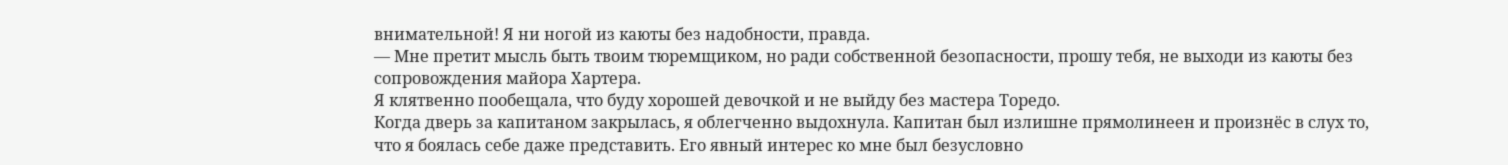внимательной! Я ни ногой из каюты без надобности, правда.
— Мне претит мысль быть твоим тюремщиком, но ради собственной безопасности, прошу тебя, не выходи из каюты без сопровождения майора Хартера.
Я клятвенно пообещала, что буду хорошей девочкой и не выйду без мастера Торедо.
Когда дверь за капитаном закрылась, я облегченно выдохнула. Капитан был излишне прямолинеен и произнёс в слух то, что я боялась себе даже представить. Его явный интерес ко мне был безусловно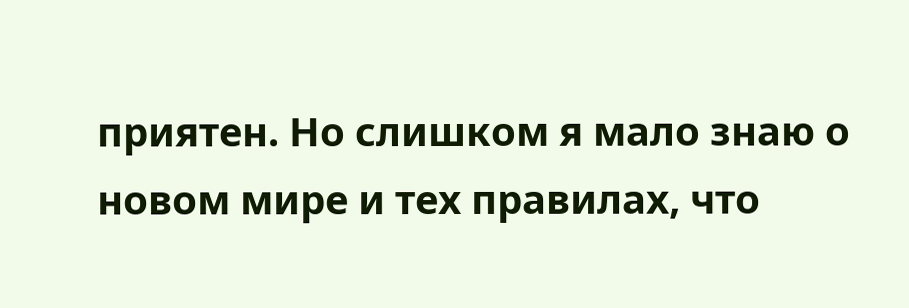приятен. Но слишком я мало знаю о новом мире и тех правилах, что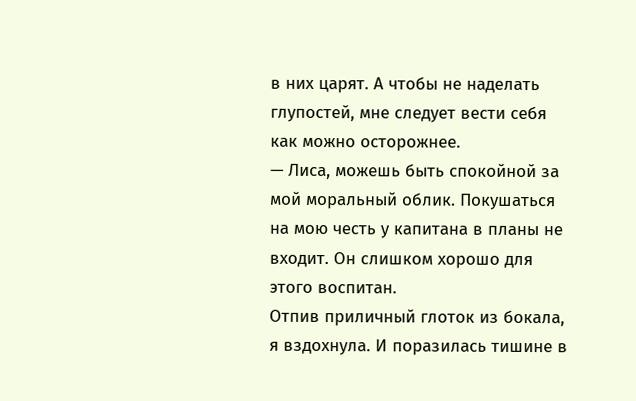в них царят. А чтобы не наделать глупостей, мне следует вести себя как можно осторожнее.
— Лиса, можешь быть спокойной за мой моральный облик. Покушаться на мою честь у капитана в планы не входит. Он слишком хорошо для этого воспитан.
Отпив приличный глоток из бокала, я вздохнула. И поразилась тишине в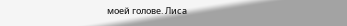моей голове. Лиса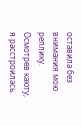оставила без внимания мою реплику. Осмотрев каюту, я расстроилась.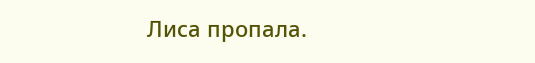Лиса пропала.